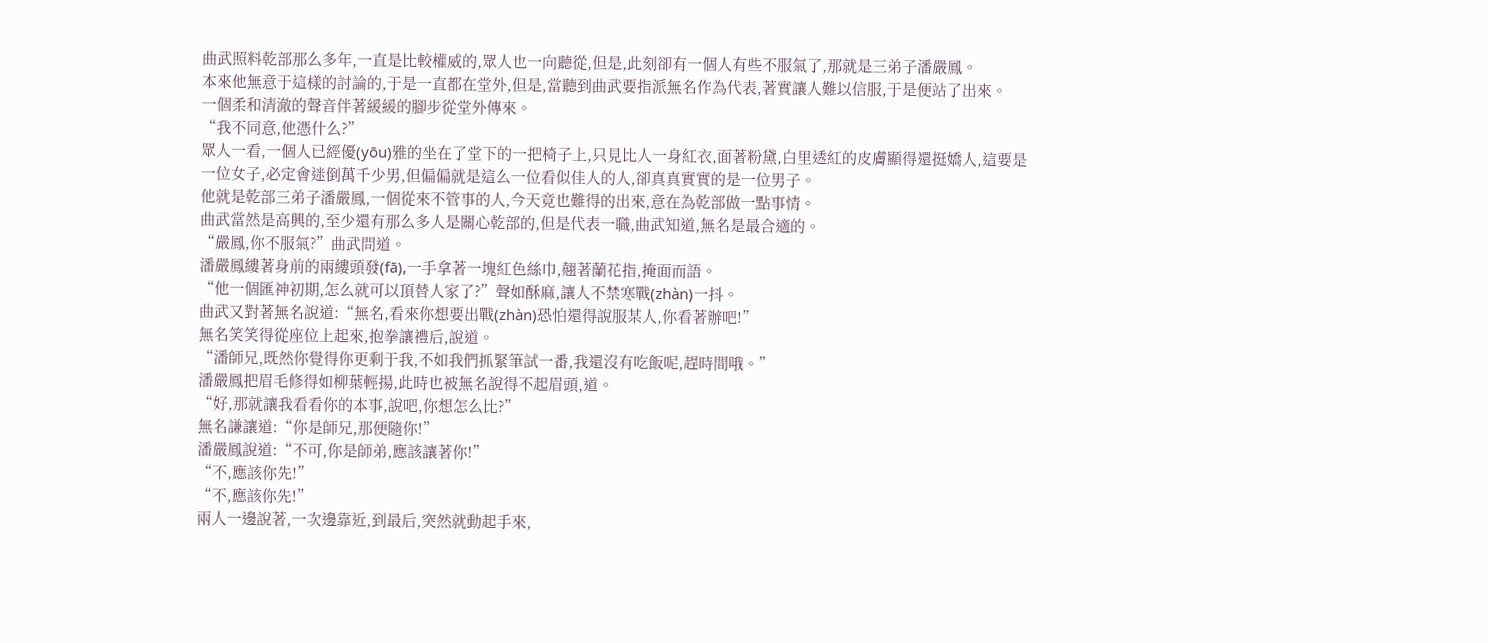曲武照料乾部那么多年,一直是比較權威的,眾人也一向聽從,但是,此刻卻有一個人有些不服氣了,那就是三弟子潘嚴鳳。
本來他無意于這樣的討論的,于是一直都在堂外,但是,當聽到曲武要指派無名作為代表,著實讓人難以信服,于是便站了出來。
一個柔和清澈的聲音伴著緩緩的腳步從堂外傳來。
“我不同意,他憑什么?”
眾人一看,一個人已經優(yōu)雅的坐在了堂下的一把椅子上,只見比人一身紅衣,面著粉黛,白里透紅的皮膚顯得還挺嬌人,這要是一位女子,必定會迷倒萬千少男,但偏偏就是這么一位看似佳人的人,卻真真實實的是一位男子。
他就是乾部三弟子潘嚴鳳,一個從來不管事的人,今天竟也難得的出來,意在為乾部做一點事情。
曲武當然是高興的,至少還有那么多人是關心乾部的,但是代表一職,曲武知道,無名是最合適的。
“嚴鳳,你不服氣?”曲武問道。
潘嚴鳳縷著身前的兩縷頭發(fā),一手拿著一塊紅色絲巾,翹著蘭花指,掩面而語。
“他一個匯神初期,怎么就可以頂替人家了?”聲如酥麻,讓人不禁寒戰(zhàn)一抖。
曲武又對著無名說道:“無名,看來你想要出戰(zhàn)恐怕還得說服某人,你看著辦吧!”
無名笑笑得從座位上起來,抱拳讓禮后,說道。
“潘師兄,既然你覺得你更剩于我,不如我們抓緊筆試一番,我還沒有吃飯呢,趕時間哦。”
潘嚴鳳把眉毛修得如柳葉輕揚,此時也被無名說得不起眉頭,道。
“好,那就讓我看看你的本事,說吧,你想怎么比?”
無名謙讓道:“你是師兄,那便隨你!”
潘嚴鳳說道:“不可,你是師弟,應該讓著你!”
“不,應該你先!”
“不,應該你先!”
兩人一邊說著,一次邊靠近,到最后,突然就動起手來,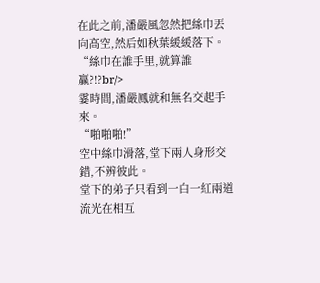在此之前,潘嚴風忽然把絲巾丟向高空,然后如秋葉緩緩落下。
“絲巾在誰手里,就算誰贏?!?br/>
霎時間,潘嚴鳳就和無名交起手來。
“啪啪啪!”
空中絲巾滑落,堂下兩人身形交錯,不辨彼此。
堂下的弟子只看到一白一紅兩道流光在相互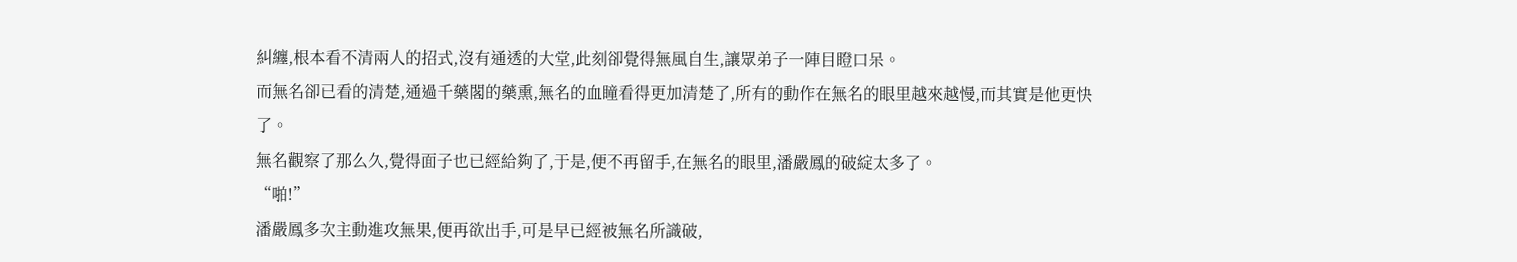糾纏,根本看不清兩人的招式,沒有通透的大堂,此刻卻覺得無風自生,讓眾弟子一陣目瞪口呆。
而無名卻已看的清楚,通過千藥閣的藥熏,無名的血瞳看得更加清楚了,所有的動作在無名的眼里越來越慢,而其實是他更快了。
無名觀察了那么久,覺得面子也已經給夠了,于是,便不再留手,在無名的眼里,潘嚴鳳的破綻太多了。
“啪!”
潘嚴鳳多次主動進攻無果,便再欲出手,可是早已經被無名所識破,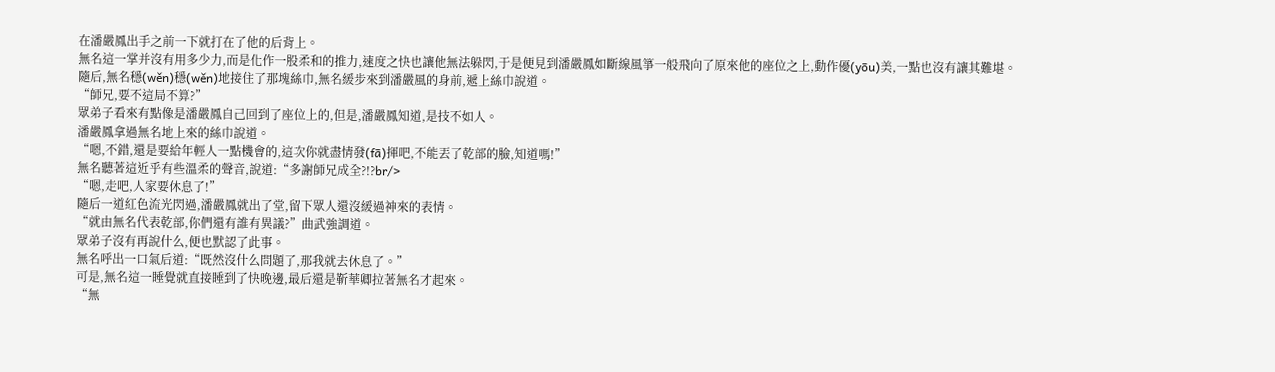在潘嚴鳳出手之前一下就打在了他的后背上。
無名這一掌并沒有用多少力,而是化作一股柔和的推力,速度之快也讓他無法躲閃,于是便見到潘嚴鳳如斷線風箏一般飛向了原來他的座位之上,動作優(yōu)美,一點也沒有讓其難堪。
隨后,無名穩(wěn)穩(wěn)地接住了那塊絲巾,無名緩步來到潘嚴風的身前,遞上絲巾說道。
“師兄,要不這局不算?”
眾弟子看來有點像是潘嚴鳳自己回到了座位上的,但是,潘嚴鳳知道,是技不如人。
潘嚴鳳拿過無名地上來的絲巾說道。
“嗯,不錯,還是要給年輕人一點機會的,這次你就盡情發(fā)揮吧,不能丟了乾部的臉,知道嗎!”
無名聽著這近乎有些溫柔的聲音,說道:“多謝師兄成全?!?br/>
“嗯,走吧,人家要休息了!”
隨后一道紅色流光閃過,潘嚴鳳就出了堂,留下眾人還沒緩過神來的表情。
“就由無名代表乾部,你們還有誰有異議?”曲武強調道。
眾弟子沒有再說什么,便也默認了此事。
無名呼出一口氣后道:“既然沒什么問題了,那我就去休息了。”
可是,無名這一睡覺就直接睡到了快晚邊,最后還是靳華卿拉著無名才起來。
“無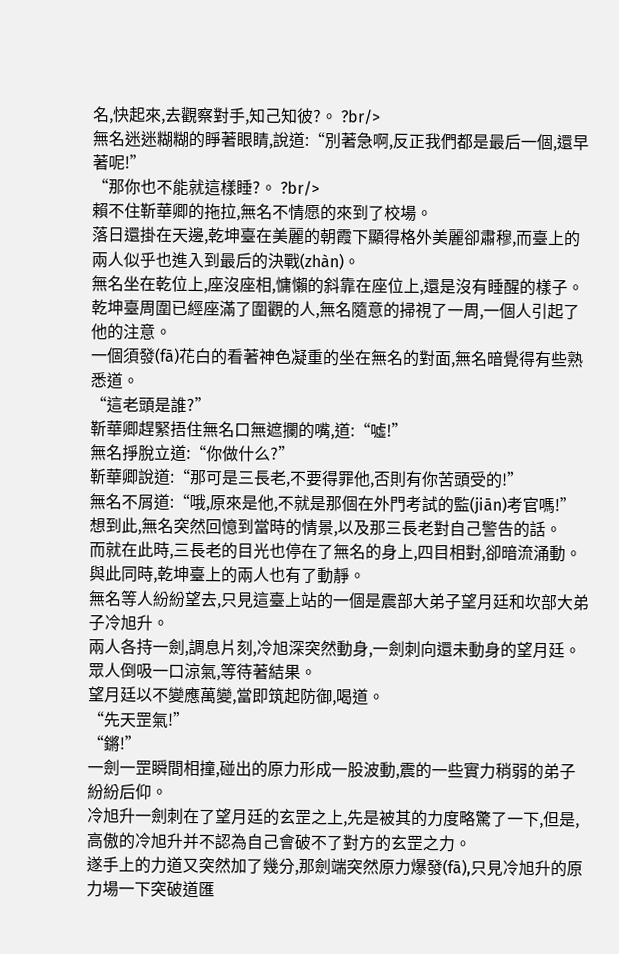名,快起來,去觀察對手,知己知彼?。 ?br/>
無名迷迷糊糊的睜著眼睛,說道:“別著急啊,反正我們都是最后一個,還早著呢!”
“那你也不能就這樣睡?。 ?br/>
賴不住靳華卿的拖拉,無名不情愿的來到了校場。
落日還掛在天邊,乾坤臺在美麗的朝霞下顯得格外美麗卻肅穆,而臺上的兩人似乎也進入到最后的決戰(zhàn)。
無名坐在乾位上,座沒座相,慵懶的斜靠在座位上,還是沒有睡醒的樣子。
乾坤臺周圍已經座滿了圍觀的人,無名隨意的掃視了一周,一個人引起了他的注意。
一個須發(fā)花白的看著神色凝重的坐在無名的對面,無名暗覺得有些熟悉道。
“這老頭是誰?”
靳華卿趕緊捂住無名口無遮攔的嘴,道:“噓!”
無名掙脫立道:“你做什么?”
靳華卿說道:“那可是三長老,不要得罪他,否則有你苦頭受的!”
無名不屑道:“哦,原來是他,不就是那個在外門考試的監(jiān)考官嗎!”
想到此,無名突然回憶到當時的情景,以及那三長老對自己警告的話。
而就在此時,三長老的目光也停在了無名的身上,四目相對,卻暗流涌動。
與此同時,乾坤臺上的兩人也有了動靜。
無名等人紛紛望去,只見這臺上站的一個是震部大弟子望月廷和坎部大弟子冷旭升。
兩人各持一劍,調息片刻,冷旭深突然動身,一劍刺向還未動身的望月廷。
眾人倒吸一口涼氣,等待著結果。
望月廷以不變應萬變,當即筑起防御,喝道。
“先天罡氣!”
“鏘!”
一劍一罡瞬間相撞,碰出的原力形成一股波動,震的一些實力稍弱的弟子紛紛后仰。
冷旭升一劍刺在了望月廷的玄罡之上,先是被其的力度略驚了一下,但是,高傲的冷旭升并不認為自己會破不了對方的玄罡之力。
遂手上的力道又突然加了幾分,那劍端突然原力爆發(fā),只見冷旭升的原力場一下突破道匯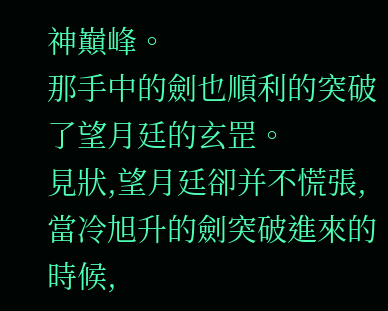神巔峰。
那手中的劍也順利的突破了望月廷的玄罡。
見狀,望月廷卻并不慌張,當冷旭升的劍突破進來的時候,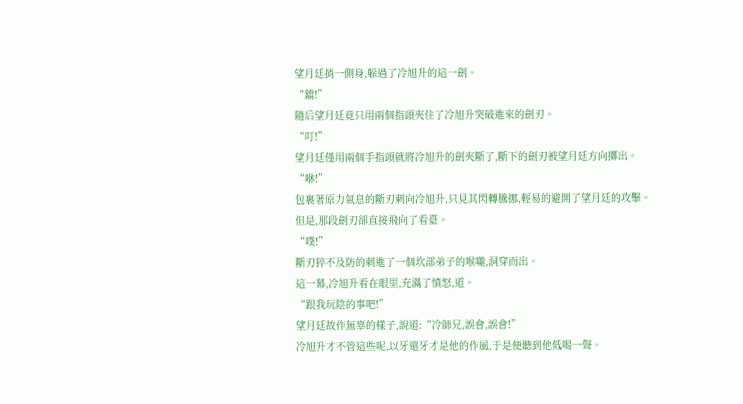望月廷捎一側身,躲過了冷旭升的這一劍。
“鐺!”
隨后望月廷竟只用兩個指頭夾住了冷旭升突破進來的劍刃。
“叮!”
望月廷僅用兩個手指頭就將冷旭升的劍夾斷了,斷下的劍刃被望月廷方向擲出。
“咻!”
包裹著原力氣息的斷刃刺向冷旭升,只見其閃轉騰挪,輕易的避開了望月廷的攻擊。
但是,那段劍刃卻直接飛向了看臺。
“噗!”
斷刃猝不及防的刺進了一個坎部弟子的喉嚨,洞穿而出。
這一幕,冷旭升看在眼里,充滿了憤怒,道。
“跟我玩陰的事吧!”
望月廷故作無辜的樣子,說道:“冷師兄,誤會,誤會!”
冷旭升才不管這些呢,以牙還牙才是他的作風,于是便聽到他低喝一聲。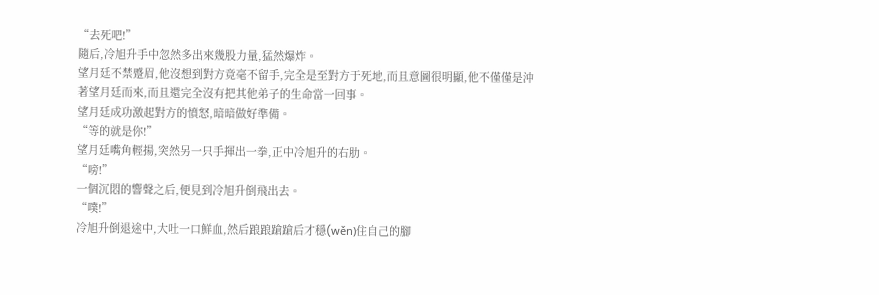“去死吧!”
隨后,冷旭升手中忽然多出來幾股力量,猛然爆炸。
望月廷不禁蹙眉,他沒想到對方竟毫不留手,完全是至對方于死地,而且意圖很明顯,他不僅僅是沖著望月廷而來,而且還完全沒有把其他弟子的生命當一回事。
望月廷成功激起對方的憤怒,暗暗做好準備。
“等的就是你!”
望月廷嘴角輕揚,突然另一只手揮出一拳,正中冷旭升的右肋。
“嗙!”
一個沉悶的響聲之后,便見到冷旭升倒飛出去。
“噗!”
冷旭升倒退途中,大吐一口鮮血,然后踉踉蹌蹌后才穩(wěn)住自己的腳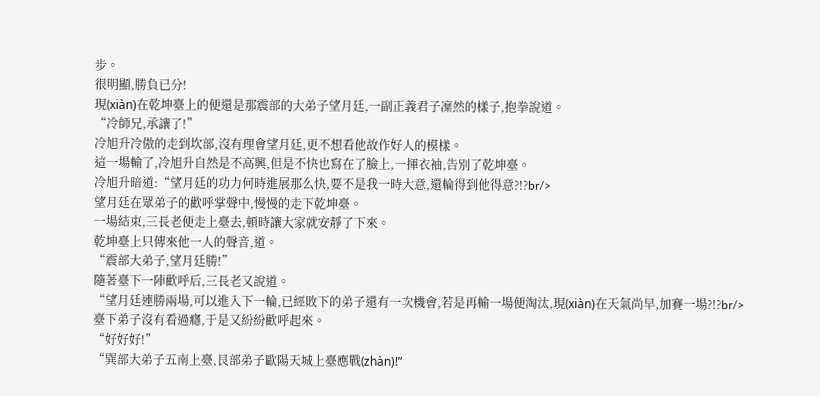步。
很明顯,勝負已分!
現(xiàn)在乾坤臺上的便還是那震部的大弟子望月廷,一副正義君子凜然的樣子,抱拳說道。
“冷師兄,承讓了!”
冷旭升冷傲的走到坎部,沒有理會望月廷,更不想看他故作好人的模樣。
這一場輸了,冷旭升自然是不高興,但是不快也寫在了臉上,一揮衣袖,告別了乾坤臺。
冷旭升暗道:“望月廷的功力何時進展那么快,要不是我一時大意,還輪得到他得意?!?br/>
望月廷在眾弟子的歡呼掌聲中,慢慢的走下乾坤臺。
一場結束,三長老便走上臺去,頓時讓大家就安靜了下來。
乾坤臺上只傳來他一人的聲音,道。
“震部大弟子,望月廷勝!”
隨著臺下一陣歡呼后,三長老又說道。
“望月廷連勝兩場,可以進入下一輪,已經敗下的弟子還有一次機會,若是再輸一場便淘汰,現(xiàn)在天氣尚早,加賽一場?!?br/>
臺下弟子沒有看過癮,于是又紛紛歡呼起來。
“好好好!”
“巽部大弟子五南上臺,艮部弟子歐陽天城上臺應戰(zhàn)!”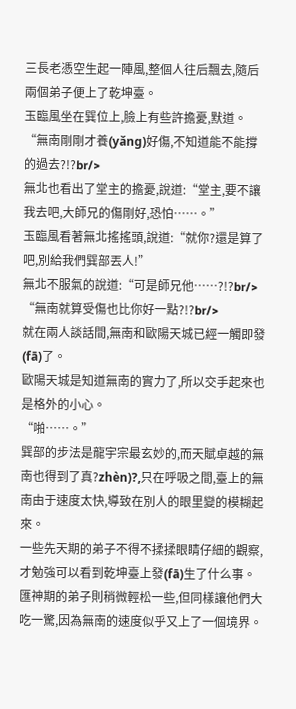三長老憑空生起一陣風,整個人往后飄去,隨后兩個弟子便上了乾坤臺。
玉臨風坐在巽位上,臉上有些許擔憂,默道。
“無南剛剛才養(yǎng)好傷,不知道能不能撐的過去?!?br/>
無北也看出了堂主的擔憂,說道:“堂主,要不讓我去吧,大師兄的傷剛好,恐怕……。”
玉臨風看著無北搖搖頭,說道:“就你?還是算了吧,別給我們巽部丟人!”
無北不服氣的說道:“可是師兄他……?!?br/>
“無南就算受傷也比你好一點?!?br/>
就在兩人談話間,無南和歐陽天城已經一觸即發(fā)了。
歐陽天城是知道無南的實力了,所以交手起來也是格外的小心。
“啪……。”
巽部的步法是龍宇宗最玄妙的,而天賦卓越的無南也得到了真?zhèn)?,只在呼吸之間,臺上的無南由于速度太快,導致在別人的眼里變的模糊起來。
一些先天期的弟子不得不揉揉眼睛仔細的觀察,才勉強可以看到乾坤臺上發(fā)生了什么事。
匯神期的弟子則稍微輕松一些,但同樣讓他們大吃一驚,因為無南的速度似乎又上了一個境界。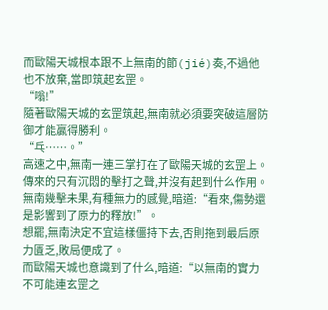而歐陽天城根本跟不上無南的節(jié)奏,不過他也不放棄,當即筑起玄罡。
“嗡!”
隨著歐陽天城的玄罡筑起,無南就必須要突破這層防御才能贏得勝利。
“乓……。”
高速之中,無南一連三掌打在了歐陽天城的玄罡上。
傳來的只有沉悶的擊打之聲,并沒有起到什么作用。
無南幾擊未果,有種無力的感覺,暗道:“看來,傷勢還是影響到了原力的釋放!”。
想罷,無南決定不宜這樣僵持下去,否則拖到最后原力匱乏,敗局便成了。
而歐陽天城也意識到了什么,暗道:“以無南的實力不可能連玄罡之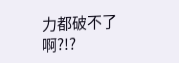力都破不了啊?!?